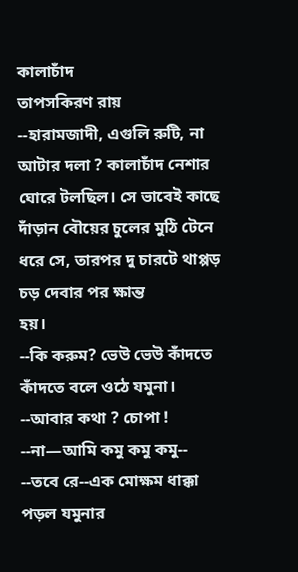কালাচাঁদ
তাপসকিরণ রায়
--হারামজাদী, এগুলি রুটি, না আটার দলা ? কালাচাঁদ নেশার ঘোরে টলছিল। সে ভাবেই কাছে
দাঁড়ান বৌয়ের চুলের মুঠি টেনে ধরে সে, তারপর দু চারটে থাপ্পড় চড় দেবার পর ক্ষান্ত
হয়।
--কি করুম? ভেউ ভেউ কাঁদতে কাঁদতে বলে ওঠে যমুনা।
--আবার কথা ? চোপা !
--না—আমি কমু কমু কমু--
--তবে রে--এক মোক্ষম ধাক্কা পড়ল যমুনার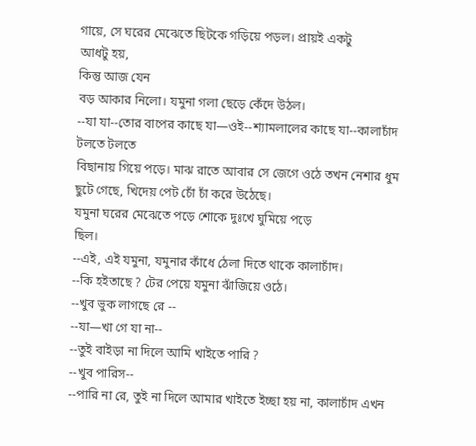গায়ে, সে ঘরের মেঝেতে ছিটকে গড়িয়ে পড়ল। প্রায়ই একটু
আধটু হয়,
কিন্তু আজ যেন
বড় আকার নিলো। যমুনা গলা ছেড়ে কেঁদে উঠল।
--যা যা--তোর বাপের কাছে যা—ওই--শ্যামলালের কাছে যা--কালাচাঁদ টলতে টলতে
বিছানায় গিয়ে পড়ে। মাঝ রাতে আবার সে জেগে ওঠে তখন নেশার ধুম ছুটে গেছে, খিদেয় পেট চোঁ চাঁ করে উঠেছে।
যমুনা ঘরের মেঝেতে পড়ে শোকে দুঃখে ঘুমিয়ে পড়ে
ছিল।
--এই, এই যমুনা, যমুনার কাঁধে ঠেলা দিতে থাকে কালাচাঁদ।
--কি হইতাছে ? টের পেয়ে যমুনা ঝাঁজিয়ে ওঠে।
--খুব ভুক লাগছে রে --
--যা—খা গে যা না--
--তুই বাইড়া না দিলে আমি খাইতে পারি ?
--খুব পারিস--
--পারি না রে, তুই না দিলে আমার খাইতে ইচ্ছা হয় না, কালাচাঁদ এখন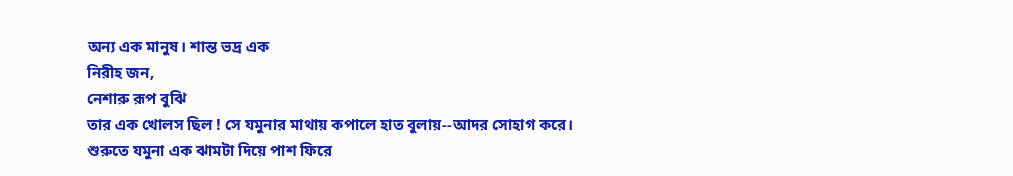অন্য এক মানুষ। শান্ত ভদ্র এক
নিরীহ জন,
নেশারু রূপ বুঝি
তার এক খোলস ছিল ! সে যমুনার মাথায় কপালে হাত বুলায়--আদর সোহাগ করে।
শুরুতে যমুনা এক ঝামটা দিয়ে পাশ ফিরে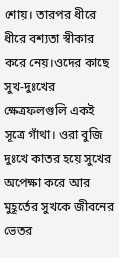শোয়। তারপর ধীরে ধীরে বশ্যতা স্বীকার করে নেয়।ওদের কাছে সুখ-দুঃখের ক্ষেত্রফলগুলি একই সূত্রে গাঁথা। ওরা বুজি দুঃখে কাতর হয়ে সুখের অপেক্ষা করে আর মুহূর্তের সুখকে জীবনের ভেতর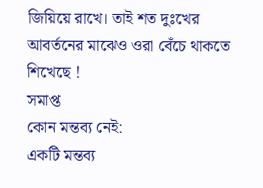জিয়িয়ে রাখে। তাই শত দুঃখের আবর্তনের মাঝেও ওরা বেঁচে থাকতে শিখেছে !
সমাপ্ত
কোন মন্তব্য নেই:
একটি মন্তব্য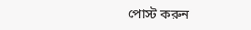পোস্ট করুন